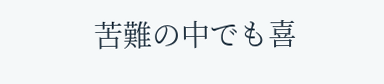苦難の中でも喜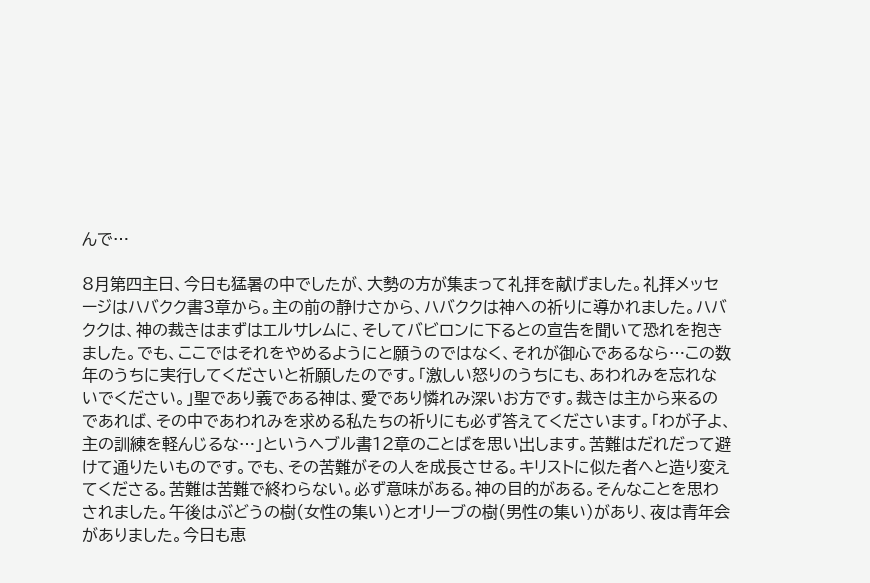んで…

8月第四主日、今日も猛暑の中でしたが、大勢の方が集まって礼拝を献げました。礼拝メッセージはハバクク書3章から。主の前の静けさから、ハバククは神への祈りに導かれました。ハバククは、神の裁きはまずはエルサレムに、そしてバビロンに下るとの宣告を聞いて恐れを抱きました。でも、ここではそれをやめるようにと願うのではなく、それが御心であるなら…この数年のうちに実行してくださいと祈願したのです。「激しい怒りのうちにも、あわれみを忘れないでください。」聖であり義である神は、愛であり憐れみ深いお方です。裁きは主から来るのであれば、その中であわれみを求める私たちの祈りにも必ず答えてくださいます。「わが子よ、主の訓練を軽んじるな…」というヘブル書12章のことばを思い出します。苦難はだれだって避けて通りたいものです。でも、その苦難がその人を成長させる。キリストに似た者へと造り変えてくださる。苦難は苦難で終わらない。必ず意味がある。神の目的がある。そんなことを思わされました。午後はぶどうの樹(女性の集い)とオリーブの樹(男性の集い)があり、夜は青年会がありました。今日も恵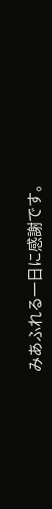みあふれる一日に感謝です。